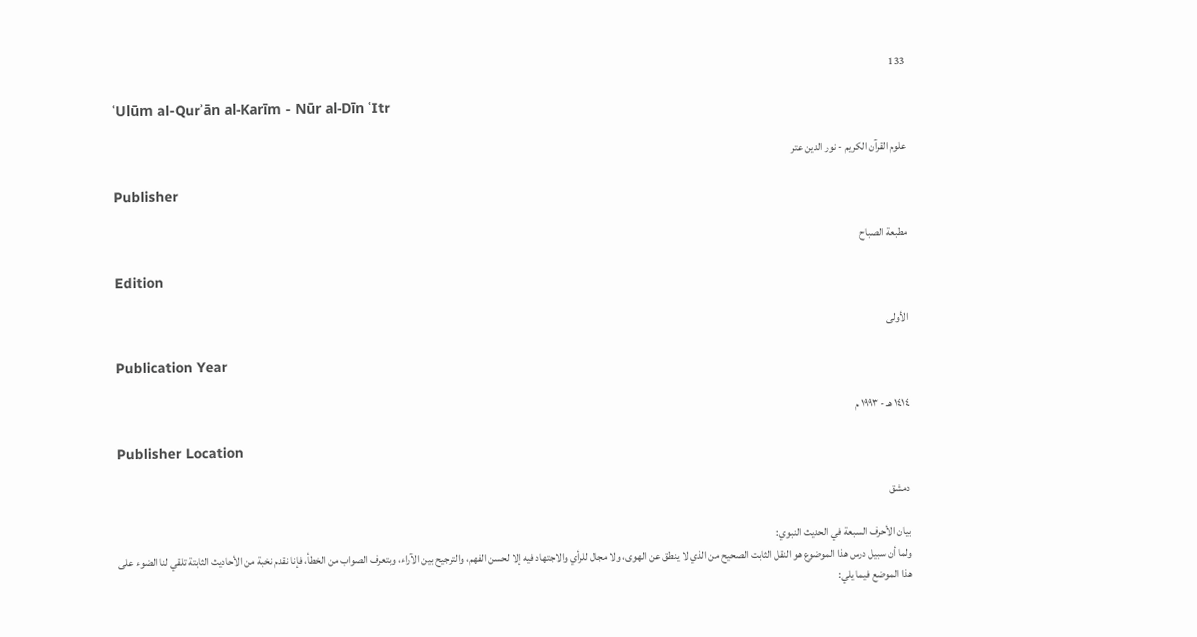133

ʿUlūm al-Qurʾān al-Karīm - Nūr al-Dīn ʿItr

علوم القرآن الكريم - نور الدين عتر

Publisher

مطبعة الصباح

Edition

الأولى

Publication Year

١٤١٤ هـ - ١٩٩٣ م

Publisher Location

دمشق

بيان الأحرف السبعة في الحديث النبوي:
ولما أن سبيل درس هذا الموضوع هو النقل الثابت الصحيح من الذي لا ينطق عن الهوى، ولا مجال للرأي والاجتهاد فيه إلا لحسن الفهم، والترجيح بين الآراء، وبتعرف الصواب من الخطأ، فإنا نقدم نخبة من الأحاديث الثابتة تلقي لنا الضوء على هذا الموضع فيما يلي: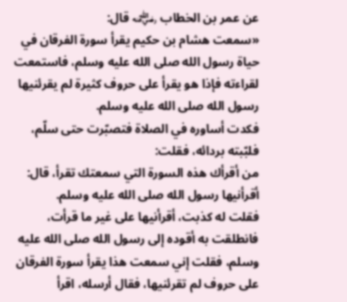عن عمر بن الخطاب ﵁ قال:
«سمعت هشام بن حكيم يقرأ سورة الفرقان في حياة رسول الله صلى الله عليه وسلم، فاستمعت لقراءته فإذا هو يقرأ على حروف كثيرة لم يقرئنيها رسول الله صلى الله عليه وسلم.
فكدت أساوره في الصلاة فتصبّرت حتى سلّم، فلبّبته بردائه، فقلت:
من أقرأك هذه السورة التي سمعتك تقرأ، قال: أقرأنيها رسول الله صلى الله عليه وسلم.
فقلت له كذبت، أقرأنيها على غير ما قرأت، فانطلقت به أقوده إلى رسول الله صلى الله عليه وسلم، فقلت إني سمعت هذا يقرأ سورة الفرقان على حروف لم تقرئنيها، فقال أرسله، اقرأ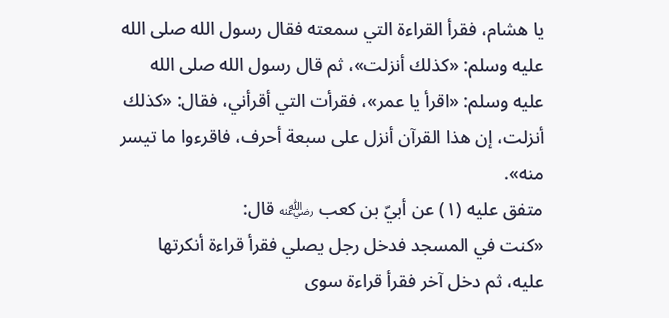يا هشام، فقرأ القراءة التي سمعته فقال رسول الله صلى الله عليه وسلم: «كذلك أنزلت»، ثم قال رسول الله صلى الله عليه وسلم: «اقرأ يا عمر»، فقرأت التي أقرأني، فقال: «كذلك أنزلت، إن هذا القرآن أنزل على سبعة أحرف، فاقرءوا ما تيسر منه».
متفق عليه (١) عن أبيّ بن كعب ﵁ قال:
«كنت في المسجد فدخل رجل يصلي فقرأ قراءة أنكرتها عليه، ثم دخل آخر فقرأ قراءة سوى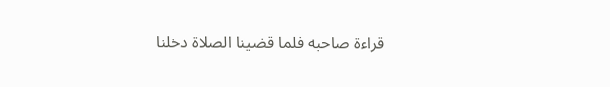قراءة صاحبه فلما قضينا الصلاة دخلنا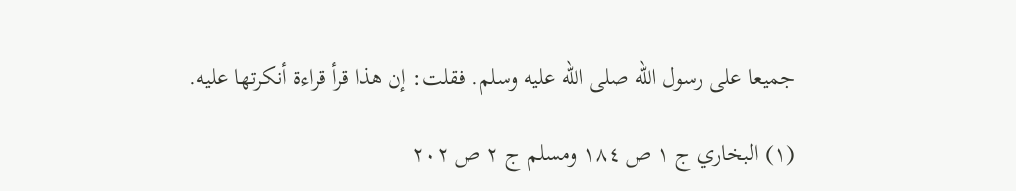جميعا على رسول الله صلى الله عليه وسلم. فقلت: إن هذا قرأ قراءة أنكرتها عليه.

(١) البخاري ج ١ ص ١٨٤ ومسلم ج ٢ ص ٢٠٢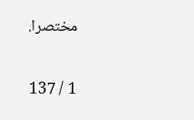مختصرا.

1 / 137